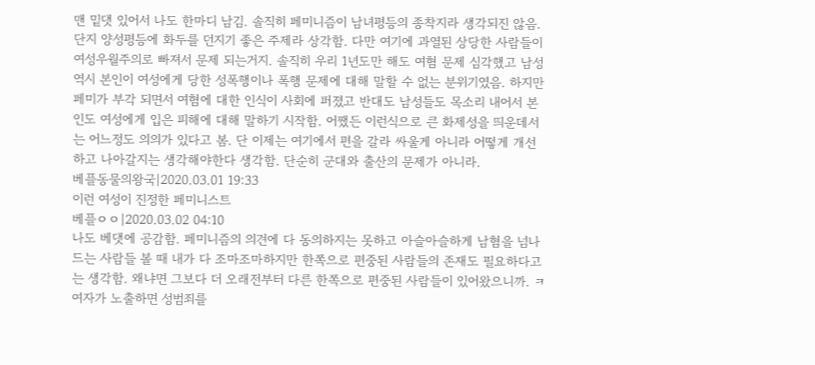맨 밑댓 있어서 나도 한마디 남김. 솔직히 페미니즘이 남녀평등의 종착지라 생각되진 않음. 단지 양성평등에 화두를 던지기 좋은 주제라 상각함. 다만 여기에 과열된 상당한 사람들이 여성우월주의로 빠져서 문제 되는거지. 솔직히 우리 1년도만 해도 여혐 문제 심각했고 남성 역시 본인이 여성에게 당한 성폭행이나 폭행 문제에 대해 말할 수 없는 분위기였음. 하지만 페미가 부각 되면서 여혐에 대한 인식이 사회에 퍼졌고 반대도 남성들도 목소리 내어서 본인도 여성에게 입은 피해에 대해 말하기 시작함. 어쨌든 이런식으로 큰 화제성을 띄운데서는 어느정도 의의가 있다고 봄. 단 이제는 여기에서 편을 갈라 싸울게 아니라 어떻게 개선하고 나아갈지는 생각해야한다 생각함. 단순히 군대와 출산의 문제가 아니라.
베플동물의왕국|2020.03.01 19:33
이런 여성이 진정한 페미니스트
베플ㅇㅇ|2020.03.02 04:10
나도 베댓에 공감함. 페미니즘의 의견에 다 동의하지는 못하고 아슬아슬하게 남혐을 넘나드는 사람들 볼 때 내가 다 조마조마하지만 한쪽으로 편중된 사람들의 존재도 필요하다고는 생각함. 왜냐면 그보다 더 오래전부터 다른 한쪽으로 편중된 사람들이 있어왔으니까. ㅋ여자가 노출하면 성범죄를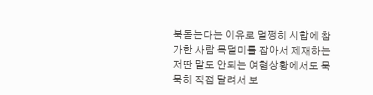북돋는다는 이유로 멀쩡히 시합에 참가한 사람 목덜미를 잡아서 제재하는 저딴 말도 안되는 여혐상황에서도 묵묵히 직접 달려서 보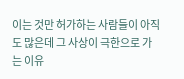이는 것만 허가하는 사람들이 아직도 많은데 그 사상이 극한으로 가는 이유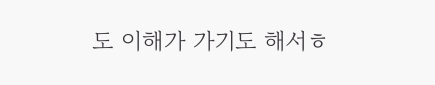도 이해가 가기도 해서ㅎ